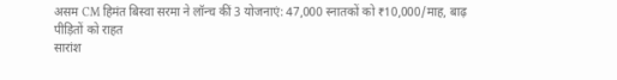असम CM हिमंत बिस्वा सरमा ने लॉन्च कीं 3 योजनाएं: 47,000 स्नातकों को ₹10,000/माह, बाढ़ पीड़ितों को राहत
सारांश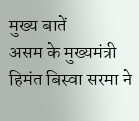मुख्य बातें
असम के मुख्यमंत्री हिमंत बिस्वा सरमा ने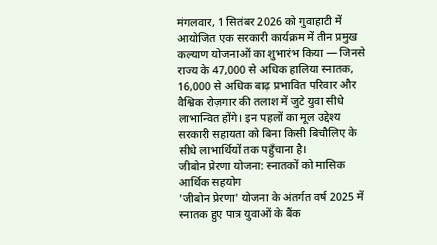मंगलवार, 1 सितंबर 2026 को गुवाहाटी में आयोजित एक सरकारी कार्यक्रम में तीन प्रमुख कल्याण योजनाओं का शुभारंभ किया — जिनसे राज्य के 47,000 से अधिक हालिया स्नातक, 16,000 से अधिक बाढ़ प्रभावित परिवार और वैश्विक रोज़गार की तलाश में जुटे युवा सीधे लाभान्वित होंगे। इन पहलों का मूल उद्देश्य सरकारी सहायता को बिना किसी बिचौलिए के सीधे लाभार्थियों तक पहुँचाना है।
जीबोन प्रेरणा योजना: स्नातकों को मासिक आर्थिक सहयोग
'जीबोन प्रेरणा' योजना के अंतर्गत वर्ष 2025 में स्नातक हुए पात्र युवाओं के बैंक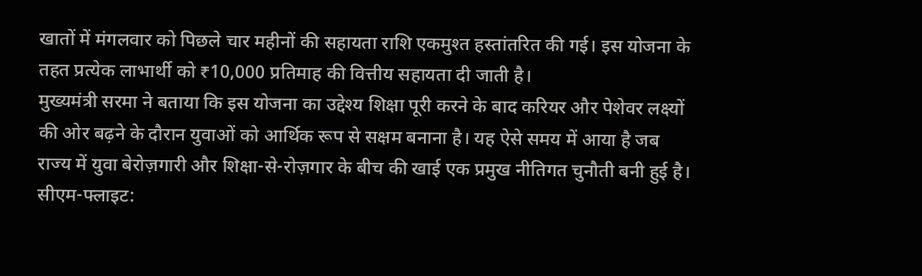खातों में मंगलवार को पिछले चार महीनों की सहायता राशि एकमुश्त हस्तांतरित की गई। इस योजना के तहत प्रत्येक लाभार्थी को ₹10,000 प्रतिमाह की वित्तीय सहायता दी जाती है।
मुख्यमंत्री सरमा ने बताया कि इस योजना का उद्देश्य शिक्षा पूरी करने के बाद करियर और पेशेवर लक्ष्यों की ओर बढ़ने के दौरान युवाओं को आर्थिक रूप से सक्षम बनाना है। यह ऐसे समय में आया है जब राज्य में युवा बेरोज़गारी और शिक्षा-से-रोज़गार के बीच की खाई एक प्रमुख नीतिगत चुनौती बनी हुई है।
सीएम-फ्लाइट: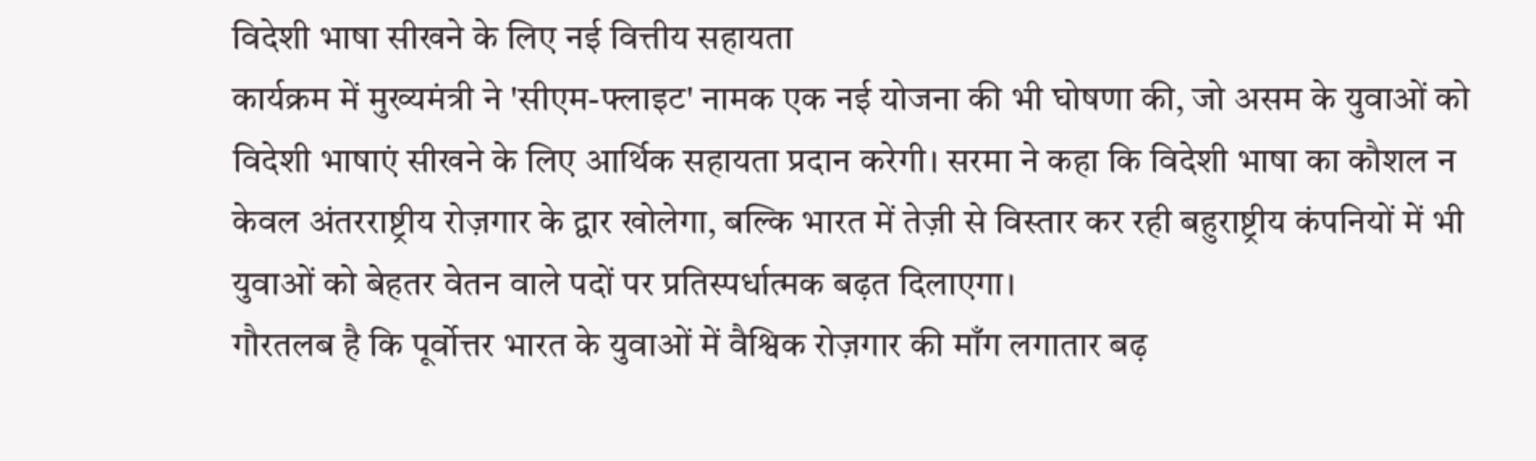विदेशी भाषा सीखने के लिए नई वित्तीय सहायता
कार्यक्रम में मुख्यमंत्री ने 'सीएम-फ्लाइट' नामक एक नई योजना की भी घोषणा की, जो असम के युवाओं को विदेशी भाषाएं सीखने के लिए आर्थिक सहायता प्रदान करेगी। सरमा ने कहा कि विदेशी भाषा का कौशल न केवल अंतरराष्ट्रीय रोज़गार के द्वार खोलेगा, बल्कि भारत में तेज़ी से विस्तार कर रही बहुराष्ट्रीय कंपनियों में भी युवाओं को बेहतर वेतन वाले पदों पर प्रतिस्पर्धात्मक बढ़त दिलाएगा।
गौरतलब है कि पूर्वोत्तर भारत के युवाओं में वैश्विक रोज़गार की माँग लगातार बढ़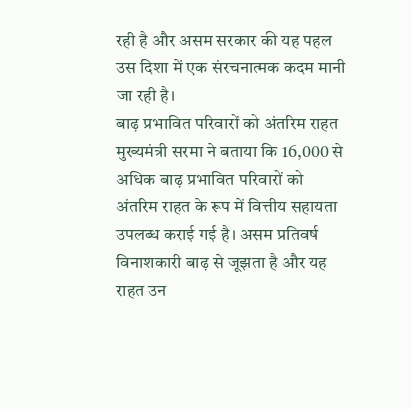रही है और असम सरकार की यह पहल उस दिशा में एक संरचनात्मक कदम मानी जा रही है।
बाढ़ प्रभावित परिवारों को अंतरिम राहत
मुख्यमंत्री सरमा ने बताया कि 16,000 से अधिक बाढ़ प्रभावित परिवारों को अंतरिम राहत के रूप में वित्तीय सहायता उपलब्ध कराई गई है। असम प्रतिवर्ष विनाशकारी बाढ़ से जूझता है और यह राहत उन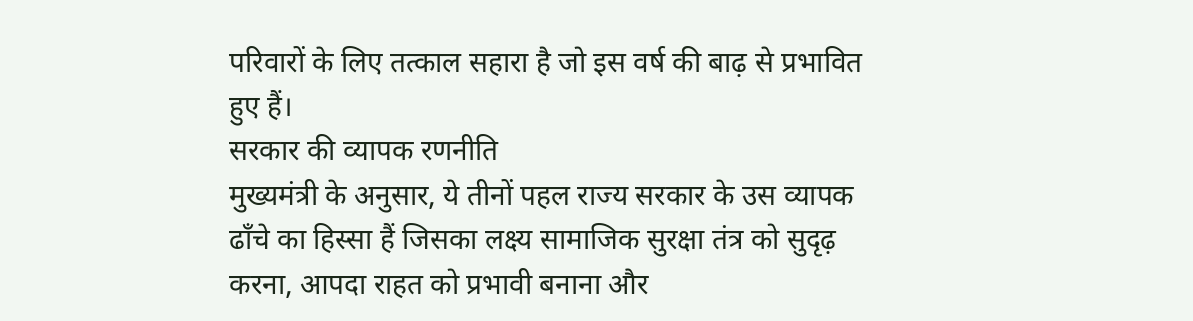परिवारों के लिए तत्काल सहारा है जो इस वर्ष की बाढ़ से प्रभावित हुए हैं।
सरकार की व्यापक रणनीति
मुख्यमंत्री के अनुसार, ये तीनों पहल राज्य सरकार के उस व्यापक ढाँचे का हिस्सा हैं जिसका लक्ष्य सामाजिक सुरक्षा तंत्र को सुदृढ़ करना, आपदा राहत को प्रभावी बनाना और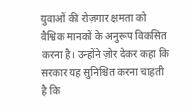युवाओं की रोज़गार क्षमता को वैश्विक मानकों के अनुरूप विकसित करना है। उन्होंने ज़ोर देकर कहा कि सरकार यह सुनिश्चित करना चाहती है कि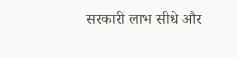सरकारी लाभ सीधे और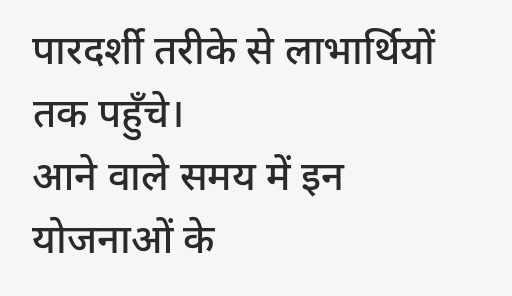पारदर्शी तरीके से लाभार्थियों तक पहुँचे।
आने वाले समय में इन योजनाओं के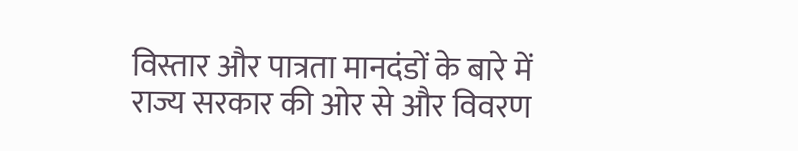विस्तार और पात्रता मानदंडों के बारे में राज्य सरकार की ओर से और विवरण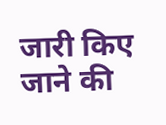जारी किए जाने की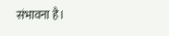संभावना है।